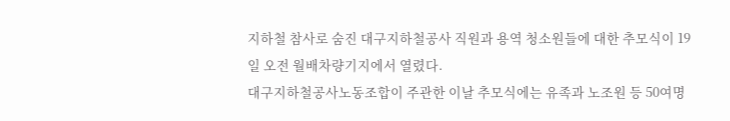지하철 참사로 숨진 대구지하철공사 직원과 용역 청소원들에 대한 추모식이 19
일 오전 월배차량기지에서 열렸다.
대구지하철공사노동조합이 주관한 이날 추모식에는 유족과 노조원 등 50여명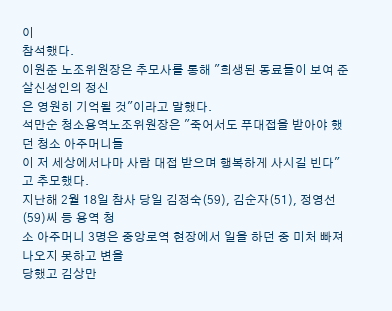이
참석했다.
이원준 노조위원장은 추모사를 통해 "희생된 동료들이 보여 준 살신성인의 정신
은 영원히 기억될 것"이라고 말했다.
석만순 청소용역노조위원장은 "죽어서도 푸대접을 받아야 했던 청소 아주머니들
이 저 세상에서나마 사람 대접 받으며 행복하게 사시길 빈다"고 추모했다.
지난해 2월 18일 참사 당일 김정숙(59), 김순자(51), 정영선(59)씨 등 용역 청
소 아주머니 3명은 중앙로역 현장에서 일을 하던 중 미처 빠져나오지 못하고 변을
당했고 김상만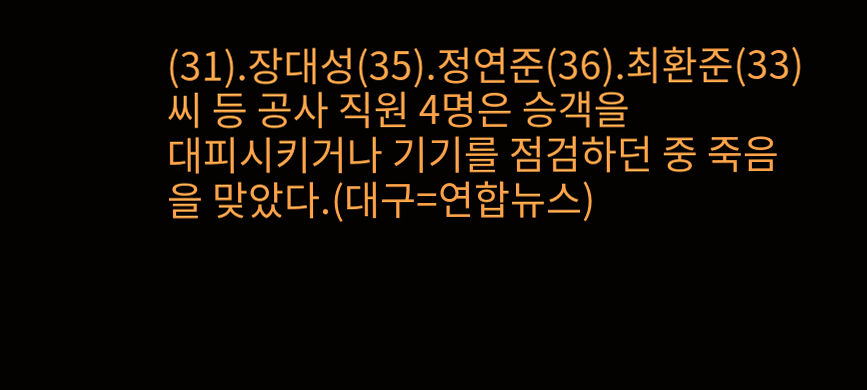(31).장대성(35).정연준(36).최환준(33)씨 등 공사 직원 4명은 승객을
대피시키거나 기기를 점검하던 중 죽음을 맞았다.(대구=연합뉴스)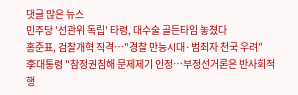댓글 많은 뉴스
민주당 '선관위 독립' 타령, 대수술 골든타임 놓쳤다
홍준표, 검찰개혁 직격…"경찰 만능시대·범죄자 천국 우려"
李대통령 "참정권침해 문제제기 인정…부정선거론은 반사회적 행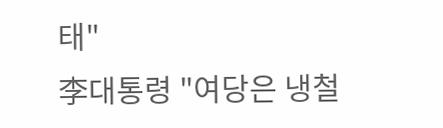태"
李대통령 "여당은 냉철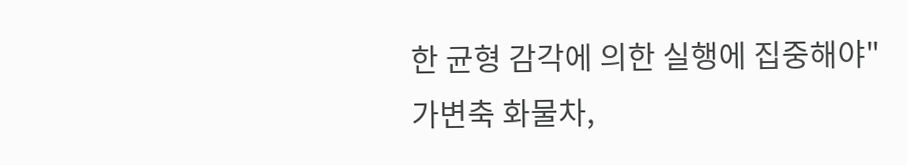한 균형 감각에 의한 실행에 집중해야"
가변축 화물차,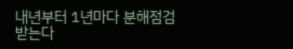내년부터 1년마다 분해점검 받는다